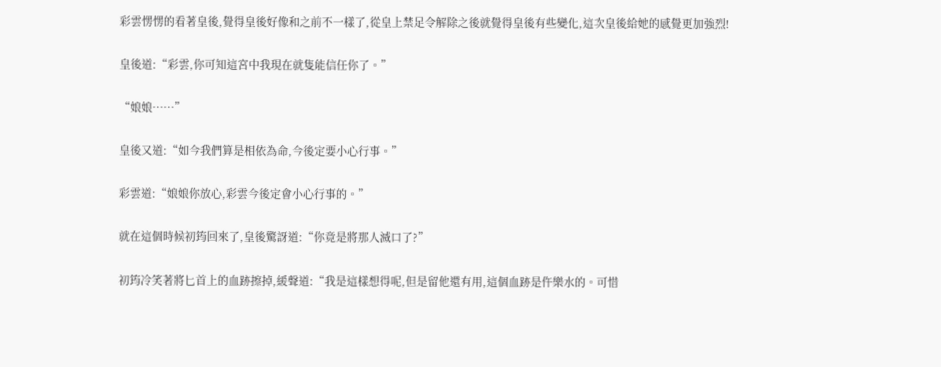彩雲愣愣的看著皇後,覺得皇後好像和之前不一樣了,從皇上禁足令解除之後就覺得皇後有些變化,這次皇後給她的感覺更加強烈!

皇後道:“彩雲,你可知這宮中我現在就隻能信任你了。”

“娘娘……”

皇後又道:“如今我們算是相依為命,今後定要小心行事。”

彩雲道:“娘娘你放心,彩雲今後定會小心行事的。”

就在這個時候初筠回來了,皇後驚訝道:“你竟是將那人滅口了?”

初筠冷笑著將匕首上的血跡擦掉,緩聲道:“我是這樣想得呢,但是留他還有用,這個血跡是仵樂水的。可惜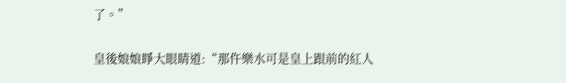了。”

皇後娘娘睜大眼睛道:“那仵樂水可是皇上跟前的紅人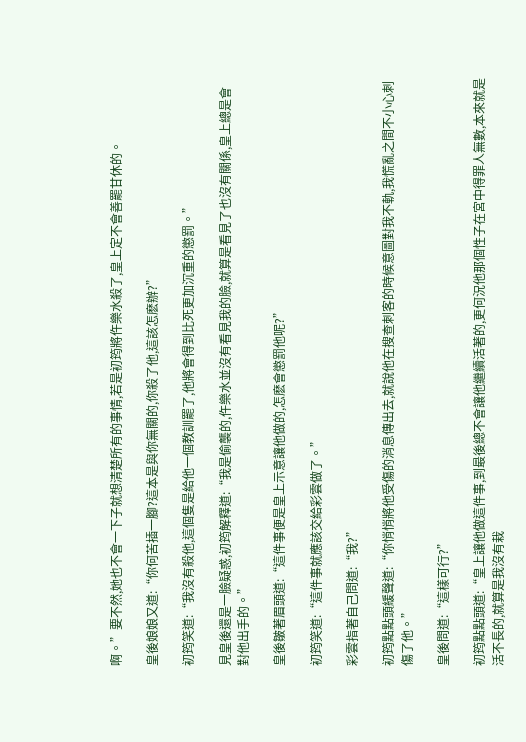啊。”要不然,她也不會一下子就想清楚所有的事情,若是初筠將仵樂水殺了,皇上定不會善罷甘休的。

皇後娘娘又道:“你何苦插一腳?這本是與你無關的,你殺了他,這該怎麽辦?”

初筠笑道:“我沒有殺他,這個隻是給他一個教訓罷了,他將會得到比死更加沉重的懲罰。”

見皇後還是一臉疑惑,初筠解釋道:“我是偷襲的,仵樂水並沒有看見我的臉,就算是看見了也沒有關係,皇上總是會對他出手的。”

皇後皺著眉頭道:“這件事便是皇上示意讓他做的,怎麽會懲罰他呢?”

初筠笑道:“這件事就應該交給彩雲做了。”

彩雲指著自己問道:“我?”

初筠點點頭緩聲道:“你悄悄將他受傷的消息傳出去,就說他在搜查刺客的時候意圖對我不軌,我慌亂之間不小心刺傷了他。”

皇後問道:“這樣可行?”

初筠點點頭道:“皇上讓他做這件事,到最後總不會讓他繼續活著的,更何況他那個性子在宮中得罪人無數,本來就是活不長的,就算是我沒有栽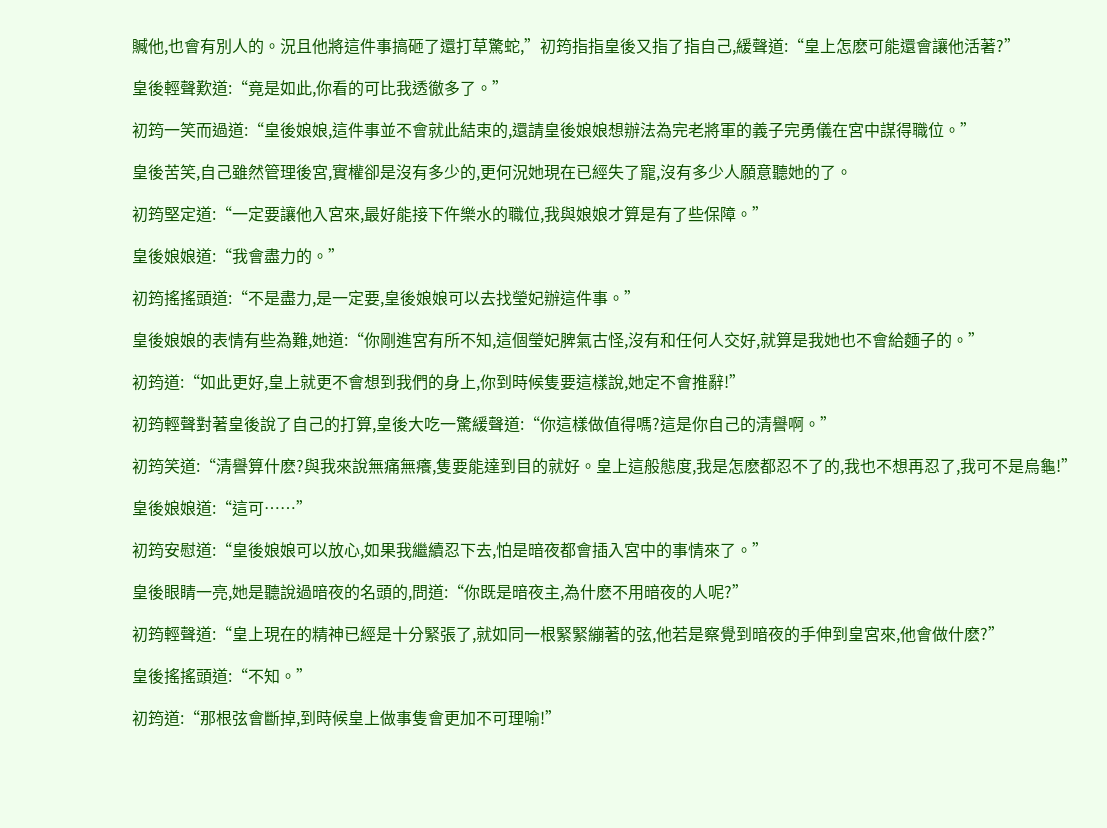贓他,也會有別人的。況且他將這件事搞砸了還打草驚蛇,”初筠指指皇後又指了指自己,緩聲道:“皇上怎麽可能還會讓他活著?”

皇後輕聲歎道:“竟是如此,你看的可比我透徹多了。”

初筠一笑而過道:“皇後娘娘,這件事並不會就此結束的,還請皇後娘娘想辦法為完老將軍的義子完勇儀在宮中謀得職位。”

皇後苦笑,自己雖然管理後宮,實權卻是沒有多少的,更何況她現在已經失了寵,沒有多少人願意聽她的了。

初筠堅定道:“一定要讓他入宮來,最好能接下仵樂水的職位,我與娘娘才算是有了些保障。”

皇後娘娘道:“我會盡力的。”

初筠搖搖頭道:“不是盡力,是一定要,皇後娘娘可以去找瑩妃辦這件事。”

皇後娘娘的表情有些為難,她道:“你剛進宮有所不知,這個瑩妃脾氣古怪,沒有和任何人交好,就算是我她也不會給麵子的。”

初筠道:“如此更好,皇上就更不會想到我們的身上,你到時候隻要這樣說,她定不會推辭!”

初筠輕聲對著皇後說了自己的打算,皇後大吃一驚緩聲道:“你這樣做值得嗎?這是你自己的清譽啊。”

初筠笑道:“清譽算什麽?與我來說無痛無癢,隻要能達到目的就好。皇上這般態度,我是怎麽都忍不了的,我也不想再忍了,我可不是烏龜!”

皇後娘娘道:“這可……”

初筠安慰道:“皇後娘娘可以放心,如果我繼續忍下去,怕是暗夜都會插入宮中的事情來了。”

皇後眼睛一亮,她是聽說過暗夜的名頭的,問道:“你既是暗夜主,為什麽不用暗夜的人呢?”

初筠輕聲道:“皇上現在的精神已經是十分緊張了,就如同一根緊緊繃著的弦,他若是察覺到暗夜的手伸到皇宮來,他會做什麽?”

皇後搖搖頭道:“不知。”

初筠道:“那根弦會斷掉,到時候皇上做事隻會更加不可理喻!”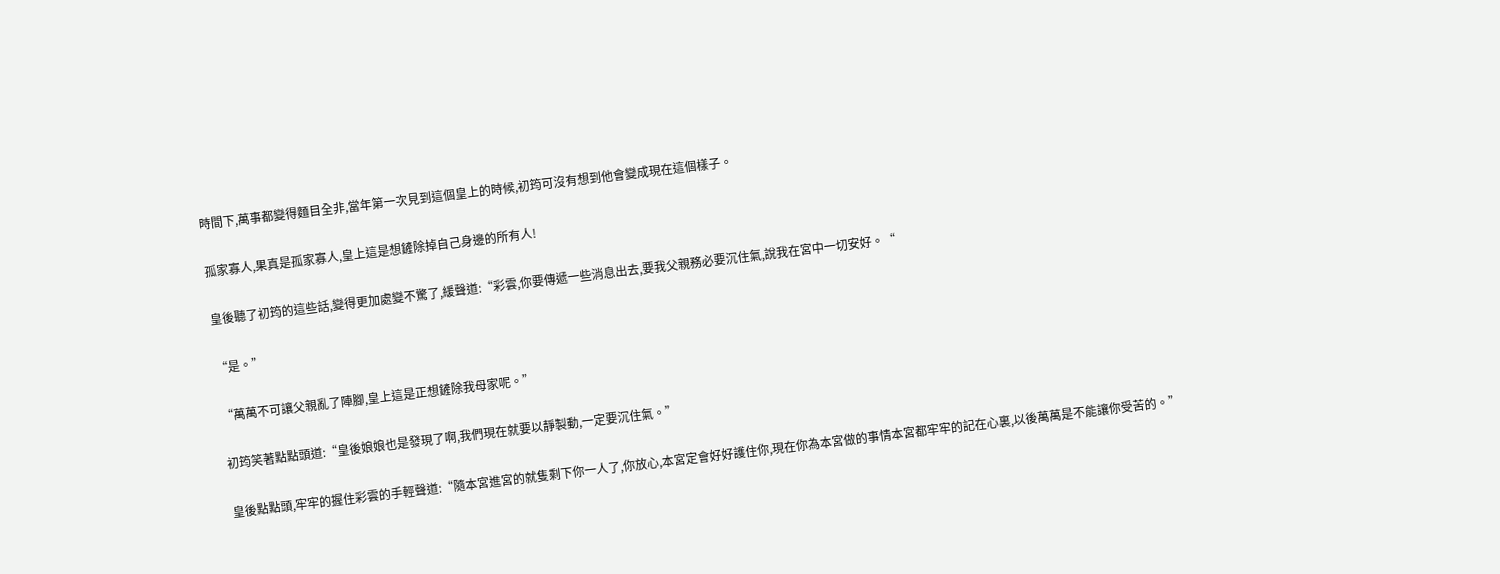時間下,萬事都變得麵目全非,當年第一次見到這個皇上的時候,初筠可沒有想到他會變成現在這個樣子。

孤家寡人,果真是孤家寡人,皇上這是想鏟除掉自己身邊的所有人!

皇後聽了初筠的這些話,變得更加處變不驚了,緩聲道:“彩雲,你要傳遞一些消息出去,要我父親務必要沉住氣,說我在宮中一切安好。“

“是。”

“萬萬不可讓父親亂了陣腳,皇上這是正想鏟除我母家呢。”

初筠笑著點點頭道:“皇後娘娘也是發現了啊,我們現在就要以靜製動,一定要沉住氣。”

皇後點點頭,牢牢的握住彩雲的手輕聲道:“隨本宮進宮的就隻剩下你一人了,你放心,本宮定會好好護住你,現在你為本宮做的事情本宮都牢牢的記在心裏,以後萬萬是不能讓你受苦的。”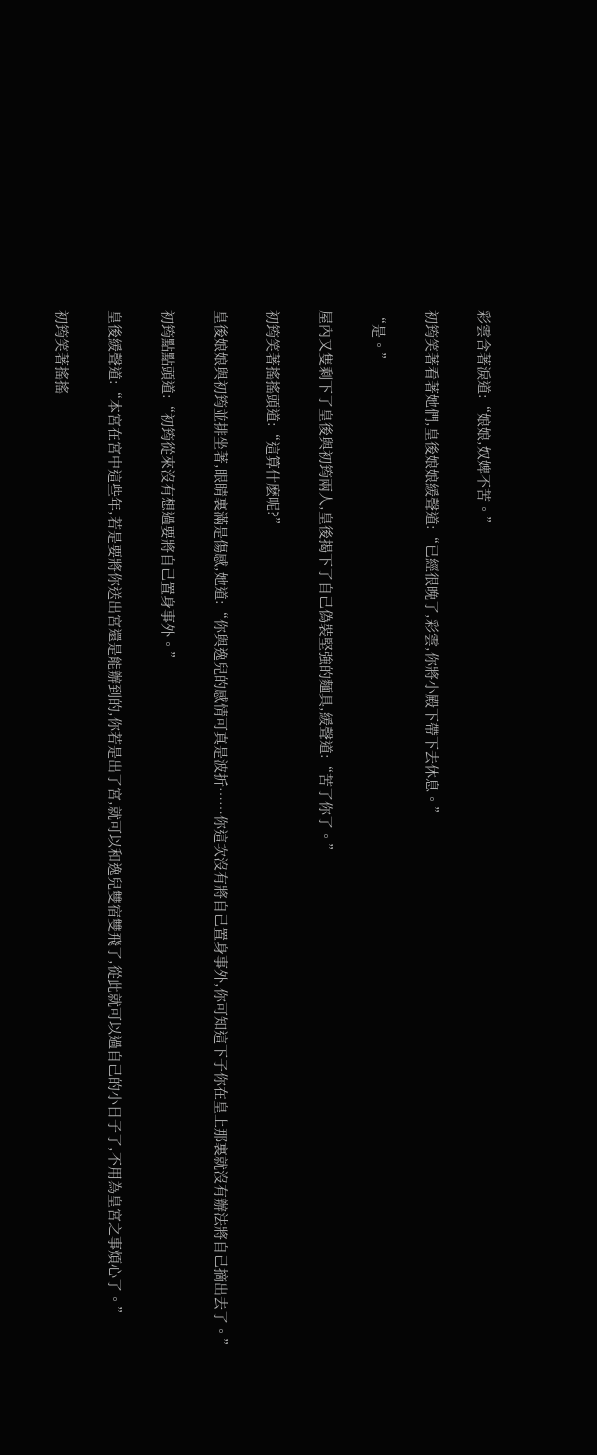彩雲含著淚道:“娘娘,奴婢不苦。”

初筠笑著看著她們,皇後娘娘緩聲道:“已經很晚了,彩雲,你將小殿下帶下去休息。”

“是。”

屋內又隻剩下了皇後與初筠兩人,皇後揭下了自己偽裝堅強的麵具,緩聲道:“苦了你了。”

初筠笑著搖搖頭道:“這算什麽呢?”

皇後娘娘與初筠並排坐著,眼睛裏滿是傷感,她道:“你與逸兒的感情可真是波折……你這次沒有將自己置身事外,你可知這下子你在皇上那裏就沒有辦法將自己摘出去了。”

初筠點點頭道:“初筠從來沒有想過要將自己置身事外。”

皇後緩聲道:“本宮在宮中這些年,若是要將你送出宮還是能辦到的,你若是出了宮,就可以和逸兒雙宿雙飛了,從此就可以過自己的小日子了,不用為皇宮之事煩心了。”

初筠笑著搖搖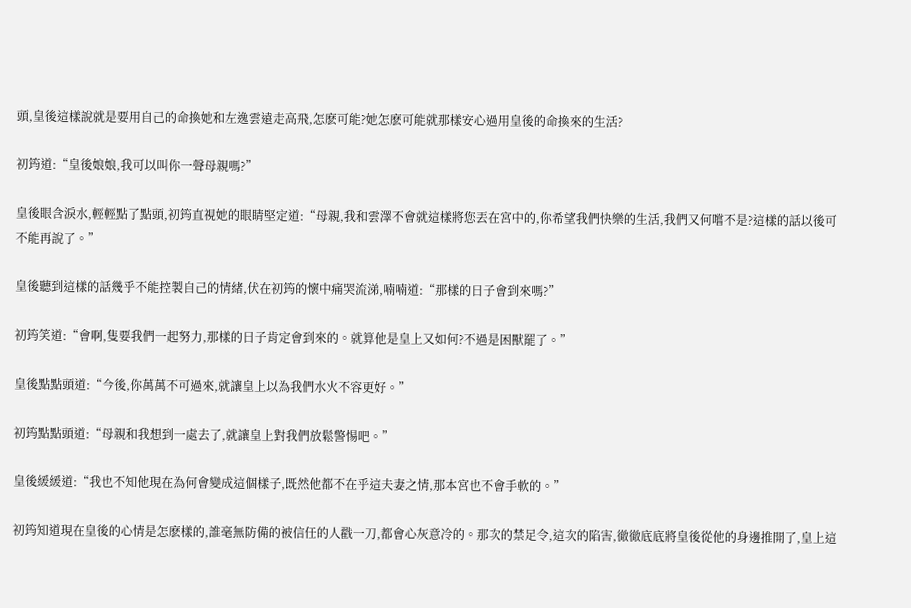頭,皇後這樣說就是要用自己的命換她和左逸雲遠走高飛,怎麽可能?她怎麽可能就那樣安心過用皇後的命換來的生活?

初筠道:“皇後娘娘,我可以叫你一聲母親嗎?”

皇後眼含淚水,輕輕點了點頭,初筠直視她的眼睛堅定道:“母親,我和雲澤不會就這樣將您丟在宮中的,你希望我們快樂的生活,我們又何嚐不是?這樣的話以後可不能再說了。”

皇後聽到這樣的話幾乎不能控製自己的情緒,伏在初筠的懷中痛哭流涕,喃喃道:“那樣的日子會到來嗎?”

初筠笑道:“會啊,隻要我們一起努力,那樣的日子肯定會到來的。就算他是皇上又如何?不過是困獸罷了。”

皇後點點頭道:“今後,你萬萬不可過來,就讓皇上以為我們水火不容更好。”

初筠點點頭道:“母親和我想到一處去了,就讓皇上對我們放鬆警惕吧。”

皇後緩緩道:“我也不知他現在為何會變成這個樣子,既然他都不在乎這夫妻之情,那本宮也不會手軟的。”

初筠知道現在皇後的心情是怎麽樣的,誰毫無防備的被信任的人戳一刀,都會心灰意冷的。那次的禁足令,這次的陷害,徹徹底底將皇後從他的身邊推開了,皇上這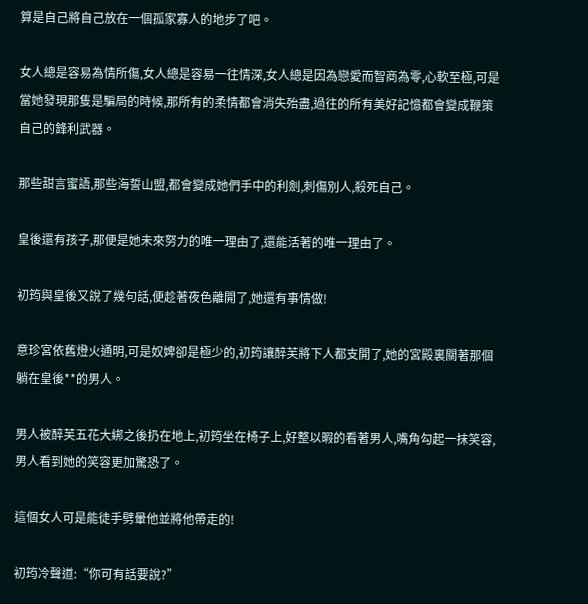算是自己將自己放在一個孤家寡人的地步了吧。

女人總是容易為情所傷,女人總是容易一往情深,女人總是因為戀愛而智商為零,心軟至極,可是當她發現那隻是騙局的時候,那所有的柔情都會消失殆盡,過往的所有美好記憶都會變成鞭策自己的鋒利武器。

那些甜言蜜語,那些海誓山盟,都會變成她們手中的利劍,刺傷別人,殺死自己。

皇後還有孩子,那便是她未來努力的唯一理由了,還能活著的唯一理由了。

初筠與皇後又說了幾句話,便趁著夜色離開了,她還有事情做!

意珍宮依舊燈火通明,可是奴婢卻是極少的,初筠讓醉芙將下人都支開了,她的宮殿裏關著那個躺在皇後**的男人。

男人被醉芙五花大綁之後扔在地上,初筠坐在椅子上,好整以暇的看著男人,嘴角勾起一抹笑容,男人看到她的笑容更加驚恐了。

這個女人可是能徒手劈暈他並將他帶走的!

初筠冷聲道:“你可有話要說?”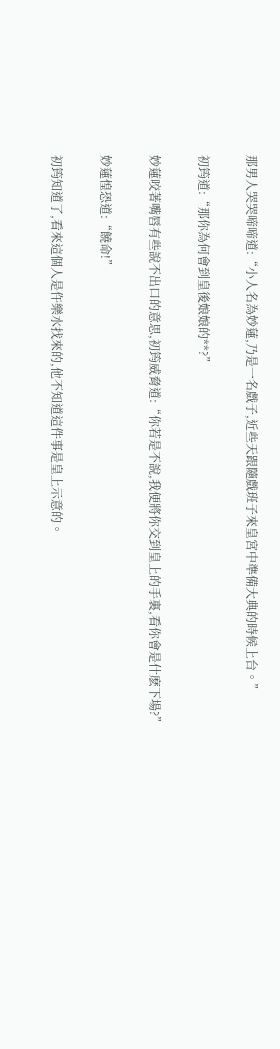那男人哭哭啼啼道:“小人名為妙蓮,乃是一名戲子,近些天跟隨戲班子來皇宮中準備大典的時候上台。”

初筠道:“那你為何會到皇後娘娘的**?”

妙蓮咬著嘴唇有些說不出口的意思,初筠威脅道:“你若是不說,我便將你交到皇上的手裏,看你會是什麽下場?”

妙蓮惶恐道:“饒命!”

初筠知道了,看來這個人是仵樂水找來的,他不知道這件事是皇上示意的。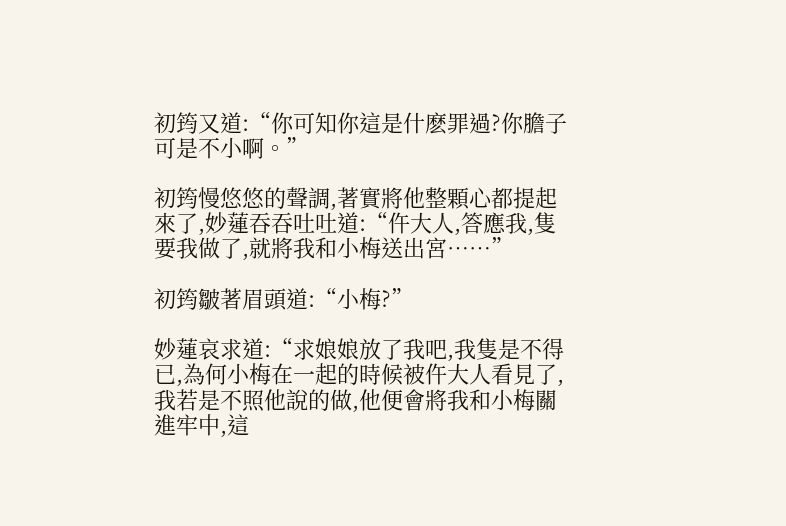初筠又道:“你可知你這是什麽罪過?你膽子可是不小啊。”

初筠慢悠悠的聲調,著實將他整顆心都提起來了,妙蓮吞吞吐吐道:“仵大人,答應我,隻要我做了,就將我和小梅送出宮……”

初筠皺著眉頭道:“小梅?”

妙蓮哀求道:“求娘娘放了我吧,我隻是不得已,為何小梅在一起的時候被仵大人看見了,我若是不照他說的做,他便會將我和小梅關進牢中,這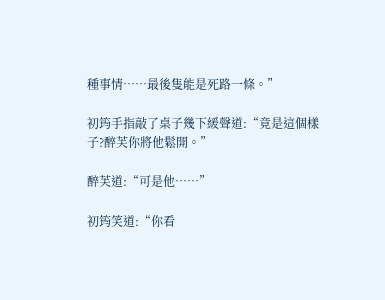種事情……最後隻能是死路一條。”

初筠手指敲了桌子幾下緩聲道:“竟是這個樣子?醉芙你將他鬆開。”

醉芙道:“可是他……”

初筠笑道:“你看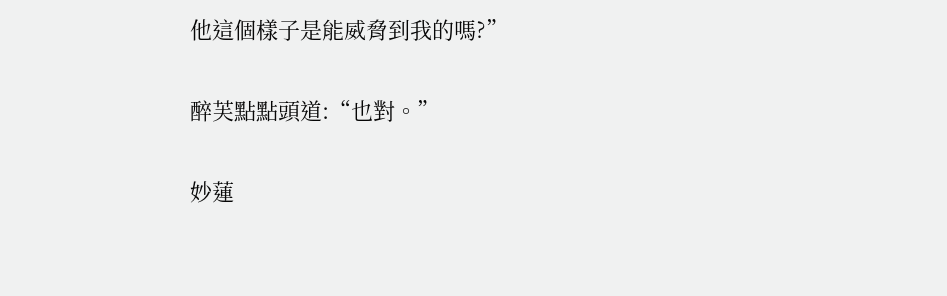他這個樣子是能威脅到我的嗎?”

醉芙點點頭道:“也對。”

妙蓮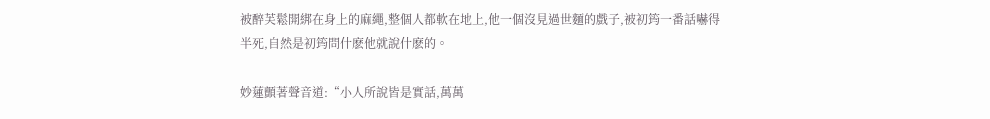被醉芙鬆開綁在身上的麻繩,整個人都軟在地上,他一個沒見過世麵的戲子,被初筠一番話嚇得半死,自然是初筠問什麽他就說什麽的。

妙蓮顫著聲音道:“小人所說皆是實話,萬萬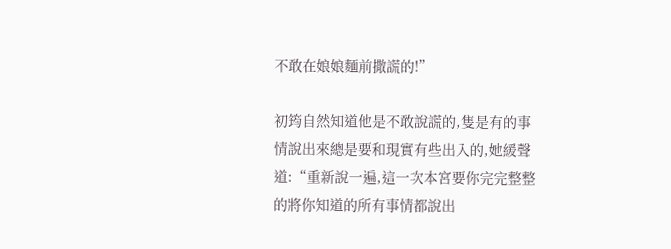不敢在娘娘麵前撒謊的!”

初筠自然知道他是不敢說謊的,隻是有的事情說出來總是要和現實有些出入的,她緩聲道:“重新說一遍,這一次本宮要你完完整整的將你知道的所有事情都說出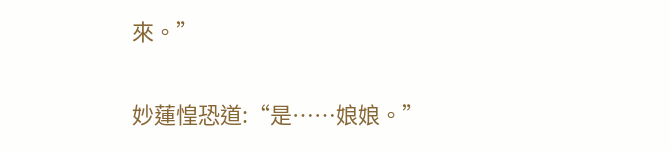來。”

妙蓮惶恐道:“是……娘娘。”